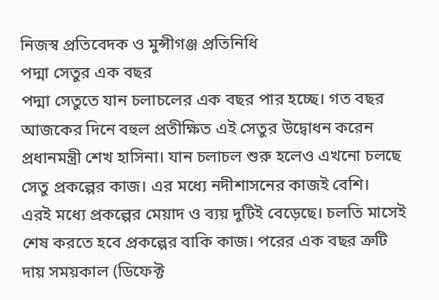নিজস্ব প্রতিবেদক ও মুন্সীগঞ্জ প্রতিনিধি
পদ্মা সেতুর এক বছর
পদ্মা সেতুতে যান চলাচলের এক বছর পার হচ্ছে। গত বছর আজকের দিনে বহুল প্রতীক্ষিত এই সেতুর উদ্বোধন করেন প্রধানমন্ত্রী শেখ হাসিনা। যান চলাচল শুরু হলেও এখনো চলছে সেতু প্রকল্পের কাজ। এর মধ্যে নদীশাসনের কাজই বেশি।
এরই মধ্যে প্রকল্পের মেয়াদ ও ব্যয় দুটিই বেড়েছে। চলতি মাসেই শেষ করতে হবে প্রকল্পের বাকি কাজ। পরের এক বছর ত্রুটি দায় সময়কাল (ডিফেক্ট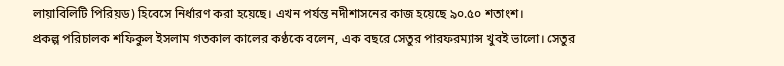লায়াবিলিটি পিরিয়ড) হিবেসে নির্ধারণ করা হয়েছে। এখন পর্যন্ত নদীশাসনের কাজ হয়েছে ৯০.৫০ শতাংশ।
প্রকল্প পরিচালক শফিকুল ইসলাম গতকাল কালের কণ্ঠকে বলেন, এক বছরে সেতুর পারফরম্যান্স খুবই ভালো। সেতুর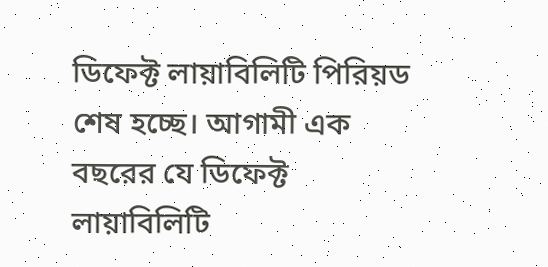ডিফেক্ট লায়াবিলিটি পিরিয়ড শেষ হচ্ছে। আগামী এক বছরের যে ডিফেক্ট লায়াবিলিটি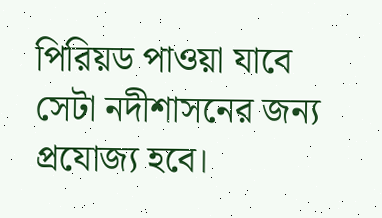পিরিয়ড পাওয়া যাবে সেটা নদীশাসনের জন্য প্রযোজ্য হবে।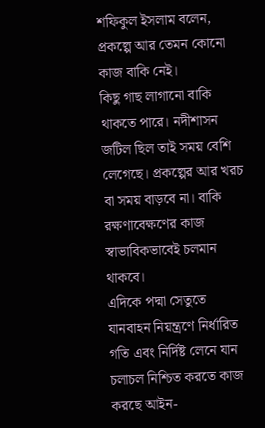শফিকুল ইসলাম বলেন, প্রকল্পে আর তেমন কোনো কাজ বাকি নেই।
কিছু গাছ লাগানো বাকি থাকতে পারে। নদীশাসন জটিল ছিল তাই সময় বেশি লেগেছে। প্রকল্পের আর খরচ বা সময় বাড়বে না। বাকি রক্ষণাবেক্ষণের কাজ স্বাভাবিকভাবেই চলমান থাকবে।
এদিকে পদ্মা সেতুতে যানবাহন নিয়ন্ত্রণে নির্ধারিত গতি এবং নির্দিষ্ট লেনে যান চলাচল নিশ্চিত করতে কাজ করছে আইন-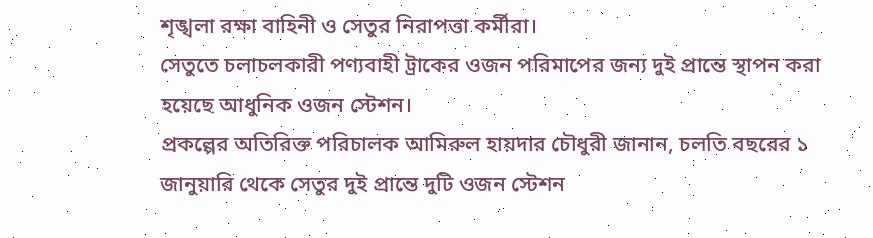শৃঙ্খলা রক্ষা বাহিনী ও সেতুর নিরাপত্তা কর্মীরা।
সেতুতে চলাচলকারী পণ্যবাহী ট্রাকের ওজন পরিমাপের জন্য দুই প্রান্তে স্থাপন করা হয়েছে আধুনিক ওজন স্টেশন।
প্রকল্পের অতিরিক্ত পরিচালক আমিরুল হায়দার চৌধুরী জানান, চলতি বছরের ১ জানুয়ারি থেকে সেতুর দুই প্রান্তে দুটি ওজন স্টেশন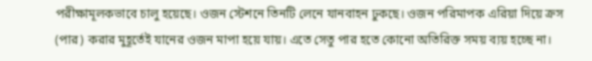পরীক্ষামূলকভাবে চালু হয়েছে। ওজন স্টেশনে তিনটি লেনে যানবাহন ঢুকছে। ওজন পরিমাপক এরিয়া দিয়ে ক্রস (পার) করার মুহূর্তেই যানের ওজন মাপা হয়ে যায়। এতে সেতু পার হতে কোনো অতিরিক্ত সময় ব্যয় হচ্ছে না।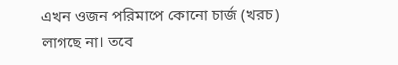এখন ওজন পরিমাপে কোনো চার্জ (খরচ) লাগছে না। তবে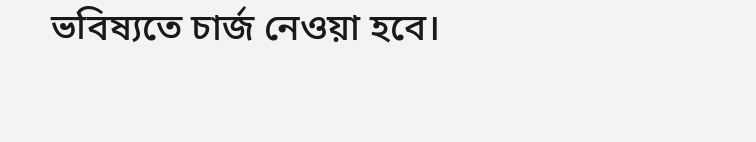ভবিষ্যতে চার্জ নেওয়া হবে।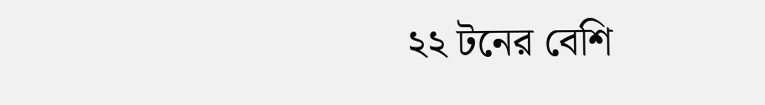২২ টনের বেশি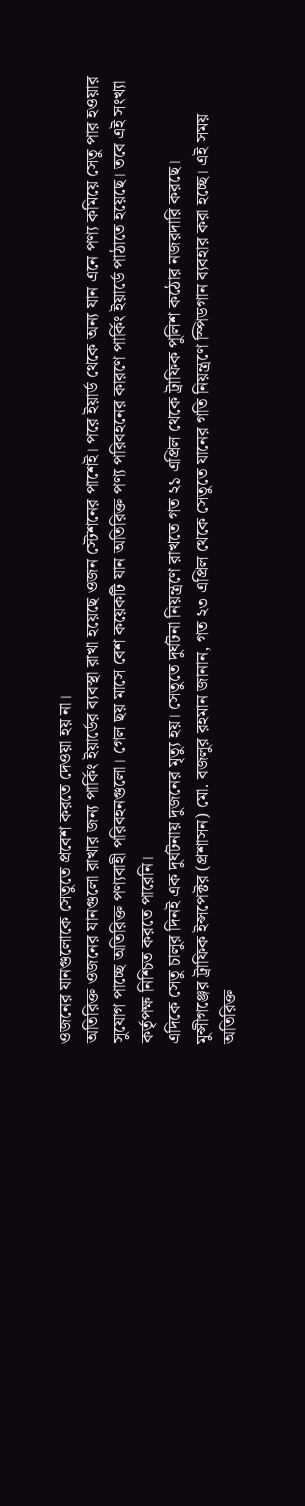ওজনের যানগুলোকে সেতুতে প্রবেশ করতে দেওয়া হয় না।
অতিরিক্ত ওজনের যানগুলো রাখার জন্য পার্কিং ইয়ার্ডের ব্যবস্থা রাখা হয়েছে ওজন স্টেশনের পাশেই। পরে ইয়ার্ড থেকে অন্য যান এনে পণ্য কমিয়ে সেতু পার হওয়ার সুযোগ পাচ্ছে অতিরিক্ত পণ্যবাহী পরিবহনগুলো। গেল ছয় মাসে বেশ কয়েকটি যান অতিরিক্ত পণ্য পরিবহনের কারণে পার্কিং ইয়ার্ডে পাঠাতে হয়েছে। তবে এই সংখ্যা কর্তৃপক্ষ নিশ্চিত করতে পারেনি।
এদিকে সেতু চালুর দিনই এক দুর্ঘটনায় দুজনের মৃত্যু হয়। সেতুতে দুর্ঘটনা নিয়ন্ত্রণে রাখতে গত ২১ এপ্রিল থেকে ট্রাফিক পুলিশ কঠোর নজরদারি করছে।
মুন্সীগঞ্জের ট্রাফিক ইন্সপেক্টর (প্রশাসন) মো. বজলুর রহমান জানান, গত ২৩ এপ্রিল থেকে সেতুতে যানের গতি নিয়ন্ত্রণে স্পিডগান ব্যবহার করা হচ্ছে। এই সময় অতিরিক্ত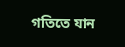গতিতে যান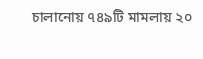চালানোয় ৭৪৯টি মামলায় ২০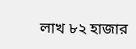লাখ ৮২ হাজার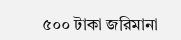৫০০ টাকা জরিমানা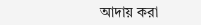আদায় করা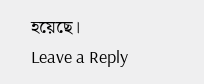হয়েছে।
Leave a Reply